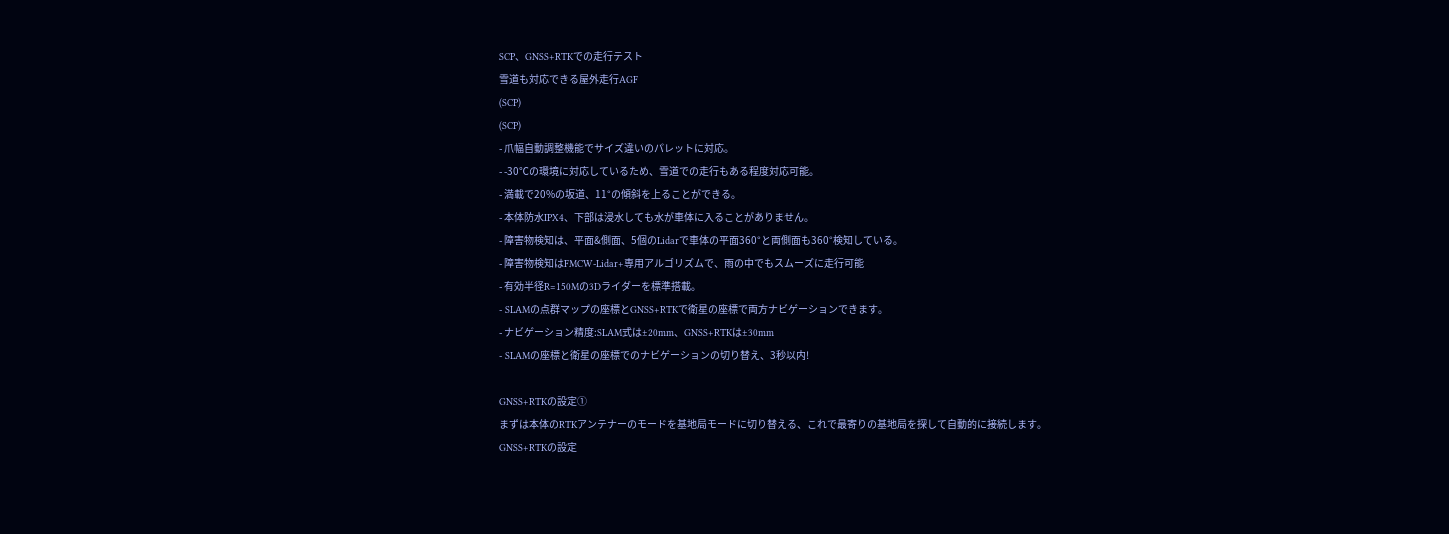SCP、GNSS+RTKでの走行テスト
雪道も対応できる屋外走行AGF
(SCP)
(SCP)
- 爪幅自動調整機能でサイズ違いのパレットに対応。
- -30℃の環境に対応しているため、雪道での走行もある程度対応可能。
- 満載で20%の坂道、11°の傾斜を上ることができる。
- 本体防水IPX4、下部は浸水しても水が車体に入ることがありません。
- 障害物検知は、平面&側面、5個のLidarで車体の平面360°と両側面も360°検知している。
- 障害物検知はFMCW-Lidar+専用アルゴリズムで、雨の中でもスムーズに走行可能
- 有効半径R=150Mの3Dライダーを標準搭載。
- SLAMの点群マップの座標とGNSS+RTKで衛星の座標で両方ナビゲーションできます。
- ナビゲーション精度:SLAM式は±20mm、GNSS+RTKは±30mm
- SLAMの座標と衛星の座標でのナビゲーションの切り替え、3秒以内!

GNSS+RTKの設定①
まずは本体のRTKアンテナーのモードを基地局モードに切り替える、これで最寄りの基地局を探して自動的に接続します。
GNSS+RTKの設定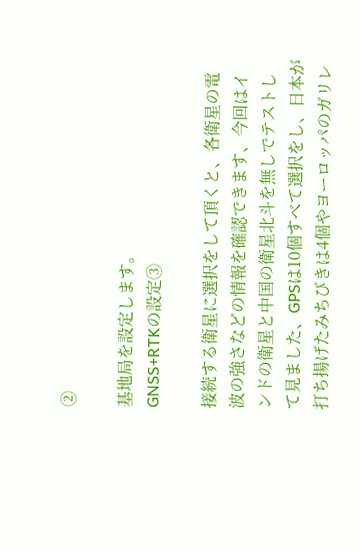②

基地局を設定します。
GNSS+RTKの設定③

接続する衛星に選択をして頂くと、各衛星の電波の強さなどの情報を確認できます、今回はインドの衛星と中国の衛星北斗を無しでテストして見ました、GPSは10個すべて選択をし、日本が打ち揚げたみちびきは4個やヨーロッパのガリレ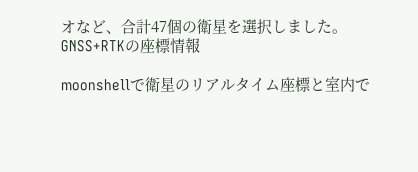オなど、合計47個の衛星を選択しました。
GNSS+RTKの座標情報

moonshellで衛星のリアルタイム座標と室内で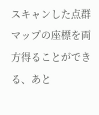スキャンした点群マップの座標を両方得ることができる、あと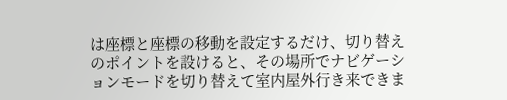は座標と座標の移動を設定するだけ、切り替えのポイントを設けると、その場所でナビゲーションモードを切り替えて室内屋外行き来できま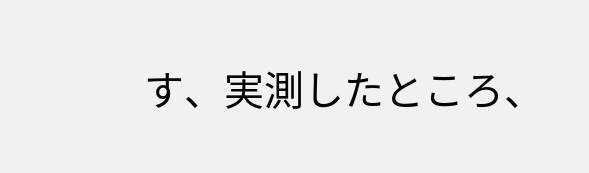す、実測したところ、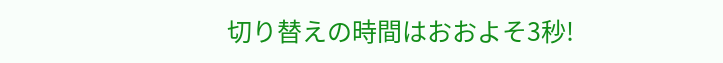切り替えの時間はおおよそ3秒!